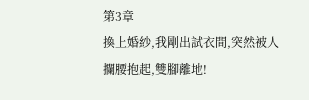第3章
換上婚紗,我剛出試衣間,突然被人攔腰抱起,雙腳離地!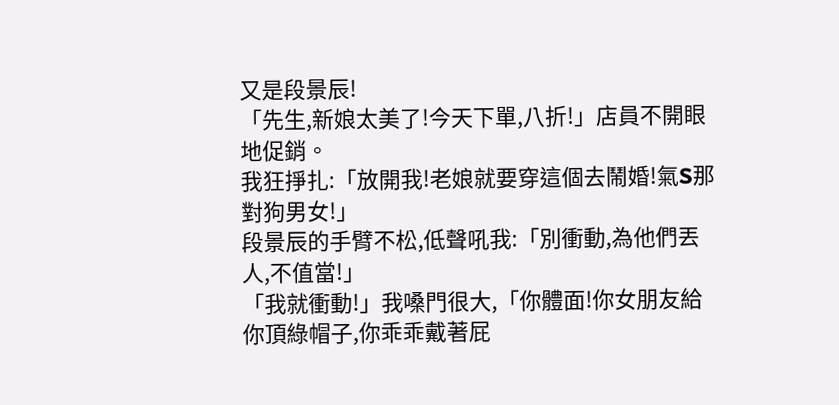又是段景辰!
「先生,新娘太美了!今天下單,八折!」店員不開眼地促銷。
我狂掙扎:「放開我!老娘就要穿這個去鬧婚!氣S那對狗男女!」
段景辰的手臂不松,低聲吼我:「別衝動,為他們丟人,不值當!」
「我就衝動!」我嗓門很大,「你體面!你女朋友給你頂綠帽子,你乖乖戴著屁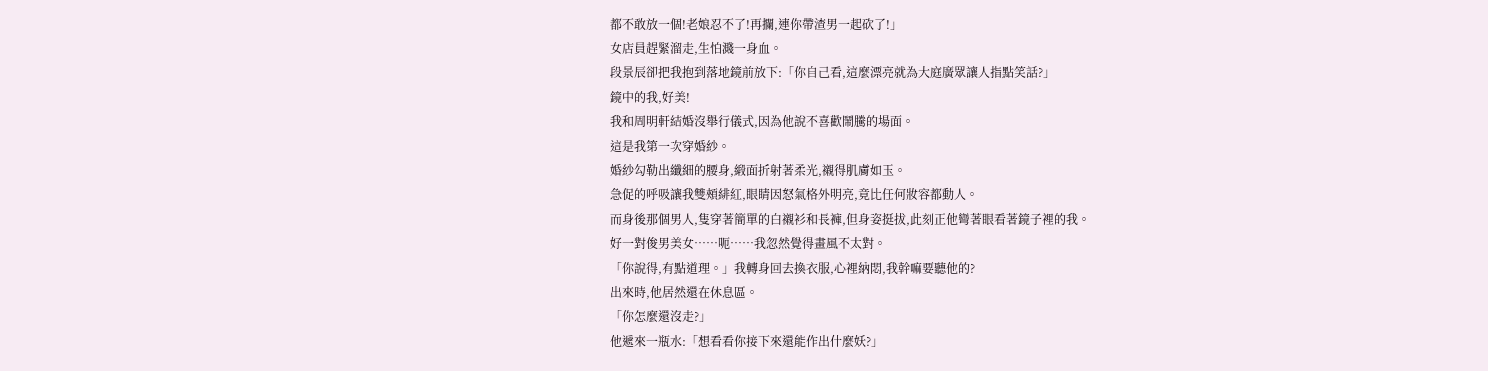都不敢放一個!老娘忍不了!再攔,連你帶渣男一起砍了!」
女店員趕緊溜走,生怕濺一身血。
段景辰卻把我抱到落地鏡前放下:「你自己看,這麼漂亮就為大庭廣眾讓人指點笑話?」
鏡中的我,好美!
我和周明軒結婚沒舉行儀式,因為他說不喜歡鬧騰的場面。
這是我第一次穿婚紗。
婚紗勾勒出纖細的腰身,緞面折射著柔光,襯得肌膚如玉。
急促的呼吸讓我雙頰緋紅,眼睛因怒氣格外明亮,竟比任何妝容都動人。
而身後那個男人,隻穿著簡單的白襯衫和長褲,但身姿挺拔,此刻正他彎著眼看著鏡子裡的我。
好一對俊男美女……呃……我忽然覺得畫風不太對。
「你說得,有點道理。」我轉身回去換衣服,心裡納悶,我幹嘛要聽他的?
出來時,他居然還在休息區。
「你怎麼還沒走?」
他遞來一瓶水:「想看看你接下來還能作出什麼妖?」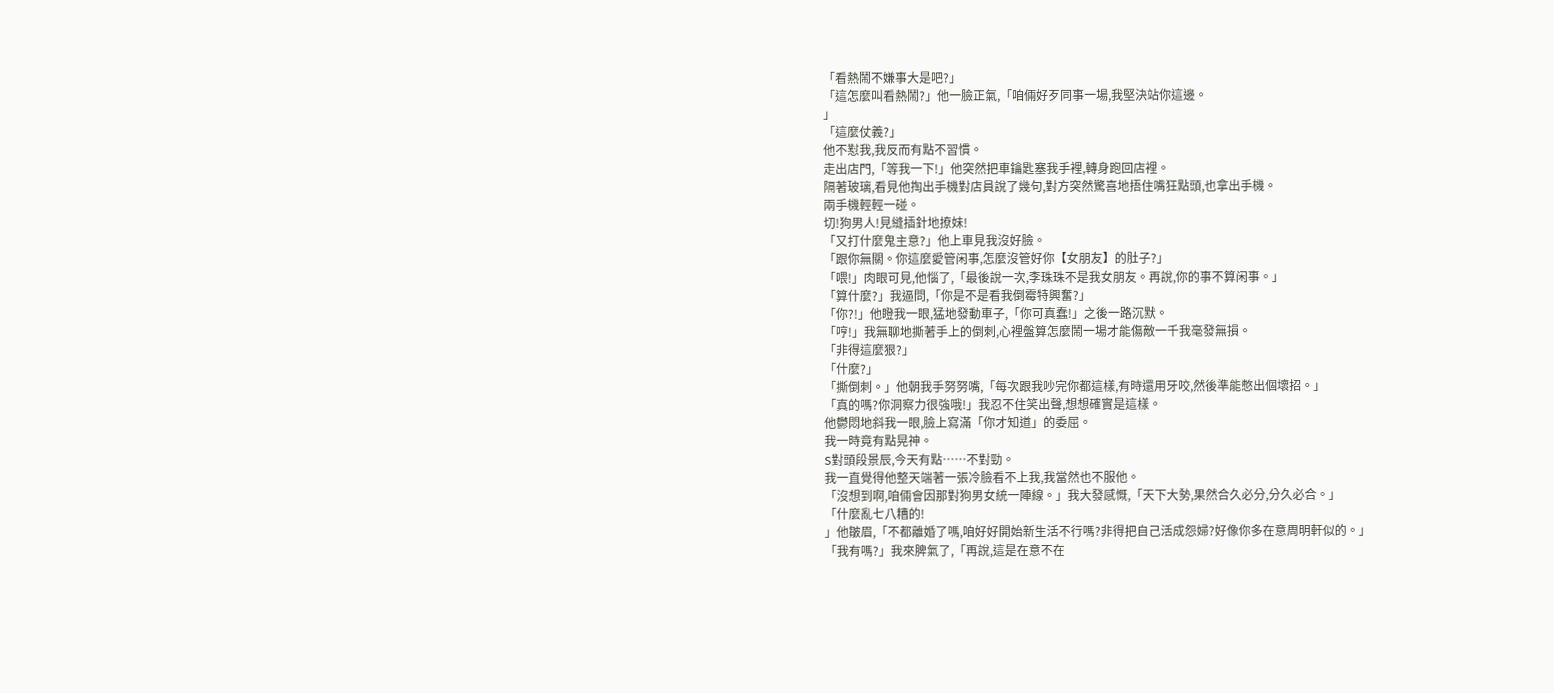「看熱鬧不嫌事大是吧?」
「這怎麼叫看熱鬧?」他一臉正氣,「咱倆好歹同事一場,我堅決站你這邊。
」
「這麼仗義?」
他不懟我,我反而有點不習慣。
走出店門,「等我一下!」他突然把車鑰匙塞我手裡,轉身跑回店裡。
隔著玻璃,看見他掏出手機對店員說了幾句,對方突然驚喜地捂住嘴狂點頭,也拿出手機。
兩手機輕輕一碰。
切!狗男人!見縫插針地撩妹!
「又打什麼鬼主意?」他上車見我沒好臉。
「跟你無關。你這麼愛管闲事,怎麼沒管好你【女朋友】的肚子?」
「喂!」肉眼可見,他惱了,「最後說一次,李珠珠不是我女朋友。再說,你的事不算闲事。」
「算什麼?」我逼問,「你是不是看我倒霉特興奮?」
「你?!」他瞪我一眼,猛地發動車子,「你可真蠢!」之後一路沉默。
「哼!」我無聊地撕著手上的倒刺,心裡盤算怎麼鬧一場才能傷敵一千我毫發無損。
「非得這麼狠?」
「什麼?」
「撕倒刺。」他朝我手努努嘴,「每次跟我吵完你都這樣,有時還用牙咬,然後準能憋出個壞招。」
「真的嗎?你洞察力很強哦!」我忍不住笑出聲,想想確實是這樣。
他鬱悶地斜我一眼,臉上寫滿「你才知道」的委屈。
我一時竟有點晃神。
S對頭段景辰,今天有點……不對勁。
我一直覺得他整天端著一張冷臉看不上我,我當然也不服他。
「沒想到啊,咱倆會因那對狗男女統一陣線。」我大發感慨,「天下大勢,果然合久必分,分久必合。」
「什麼亂七八糟的!
」他皺眉,「不都離婚了嗎,咱好好開始新生活不行嗎?非得把自己活成怨婦?好像你多在意周明軒似的。」
「我有嗎?」我來脾氣了,「再說,這是在意不在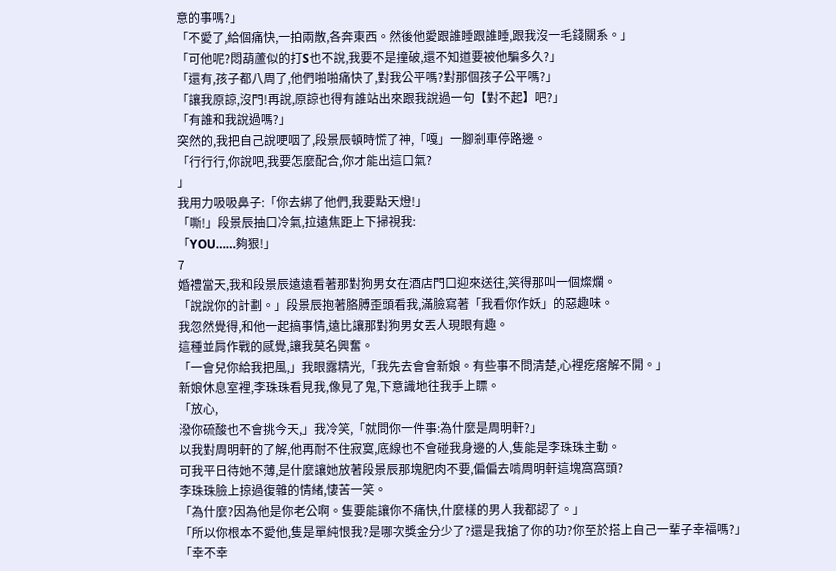意的事嗎?」
「不愛了,給個痛快,一拍兩散,各奔東西。然後他愛跟誰睡跟誰睡,跟我沒一毛錢關系。」
「可他呢?悶葫蘆似的打S也不說,我要不是撞破,還不知道要被他騙多久?」
「還有,孩子都八周了,他們啪啪痛快了,對我公平嗎?對那個孩子公平嗎?」
「讓我原諒,沒門!再說,原諒也得有誰站出來跟我說過一句【對不起】吧?」
「有誰和我說過嗎?」
突然的,我把自己說哽咽了,段景辰頓時慌了神,「嘎」一腳剎車停路邊。
「行行行,你說吧,我要怎麼配合,你才能出這口氣?
」
我用力吸吸鼻子:「你去綁了他們,我要點天燈!」
「嘶!」段景辰抽口冷氣,拉遠焦距上下掃視我:
「YOU……夠狠!」
7
婚禮當天,我和段景辰遠遠看著那對狗男女在酒店門口迎來送往,笑得那叫一個燦爛。
「說說你的計劃。」段景辰抱著胳膊歪頭看我,滿臉寫著「我看你作妖」的惡趣味。
我忽然覺得,和他一起搞事情,遠比讓那對狗男女丟人現眼有趣。
這種並肩作戰的感覺,讓我莫名興奮。
「一會兒你給我把風,」我眼露精光,「我先去會會新娘。有些事不問清楚,心裡疙瘩解不開。」
新娘休息室裡,李珠珠看見我,像見了鬼,下意識地往我手上瞟。
「放心,
潑你硫酸也不會挑今天,」我冷笑,「就問你一件事:為什麼是周明軒?」
以我對周明軒的了解,他再耐不住寂寞,底線也不會碰我身邊的人,隻能是李珠珠主動。
可我平日待她不薄,是什麼讓她放著段景辰那塊肥肉不要,偏偏去啃周明軒這塊窩窩頭?
李珠珠臉上掠過復雜的情緒,悽苦一笑。
「為什麼?因為他是你老公啊。隻要能讓你不痛快,什麼樣的男人我都認了。」
「所以你根本不愛他,隻是單純恨我?是哪次獎金分少了?還是我搶了你的功?你至於搭上自己一輩子幸福嗎?」
「幸不幸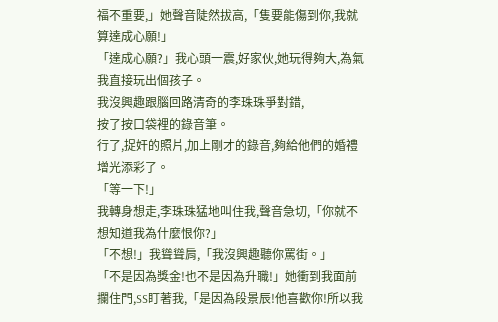福不重要,」她聲音陡然拔高,「隻要能傷到你,我就算達成心願!」
「達成心願?」我心頭一震,好家伙,她玩得夠大,為氣我直接玩出個孩子。
我沒興趣跟腦回路清奇的李珠珠爭對錯,
按了按口袋裡的錄音筆。
行了,捉奸的照片,加上剛才的錄音,夠給他們的婚禮增光添彩了。
「等一下!」
我轉身想走,李珠珠猛地叫住我,聲音急切,「你就不想知道我為什麼恨你?」
「不想!」我聳聳肩,「我沒興趣聽你罵街。」
「不是因為獎金!也不是因為升職!」她衝到我面前攔住門,SS盯著我,「是因為段景辰!他喜歡你!所以我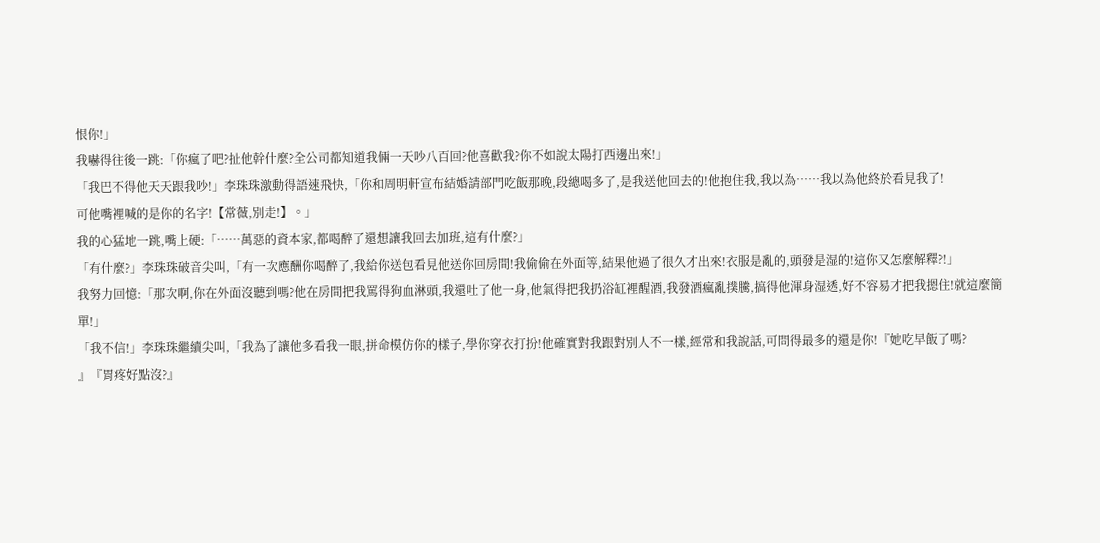恨你!」
我嚇得往後一跳:「你瘋了吧?扯他幹什麼?全公司都知道我倆一天吵八百回?他喜歡我?你不如說太陽打西邊出來!」
「我巴不得他天天跟我吵!」李珠珠激動得語速飛快,「你和周明軒宣布結婚請部門吃飯那晚,段總喝多了,是我送他回去的!他抱住我,我以為……我以為他終於看見我了!
可他嘴裡喊的是你的名字!【常薇,別走!】。」
我的心猛地一跳,嘴上硬:「……萬惡的資本家,都喝醉了還想讓我回去加班,這有什麼?」
「有什麼?」李珠珠破音尖叫,「有一次應酬你喝醉了,我給你送包看見他送你回房間!我偷偷在外面等,結果他過了很久才出來!衣服是亂的,頭發是湿的!這你又怎麼解釋?!」
我努力回憶:「那次啊,你在外面沒聽到嗎?他在房間把我罵得狗血淋頭,我還吐了他一身,他氣得把我扔浴缸裡醒酒,我發酒瘋亂撲騰,搞得他渾身湿透,好不容易才把我摁住!就這麼簡單!」
「我不信!」李珠珠繼續尖叫,「我為了讓他多看我一眼,拼命模仿你的樣子,學你穿衣打扮!他確實對我跟對別人不一樣,經常和我說話,可問得最多的還是你!『她吃早飯了嗎?
』『胃疼好點沒?』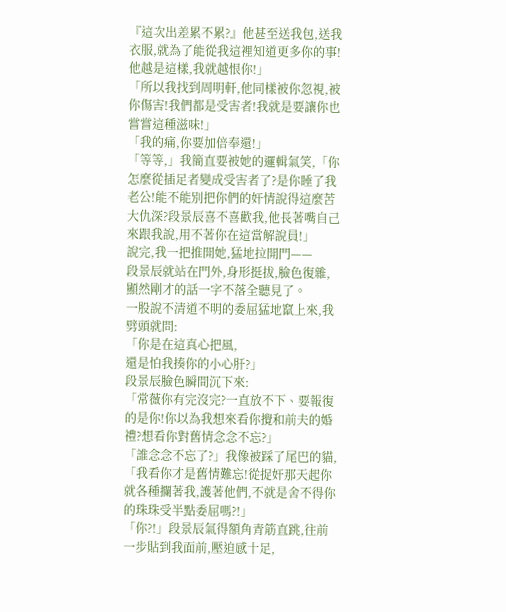『這次出差累不累?』他甚至送我包,送我衣服,就為了能從我這裡知道更多你的事!他越是這樣,我就越恨你!」
「所以我找到周明軒,他同樣被你忽視,被你傷害!我們都是受害者!我就是要讓你也嘗嘗這種滋味!」
「我的痛,你要加倍奉還!」
「等等,」我簡直要被她的邏輯氣笑,「你怎麼從插足者變成受害者了?是你睡了我老公!能不能別把你們的奸情說得這麼苦大仇深?段景辰喜不喜歡我,他長著嘴自己來跟我說,用不著你在這當解說員!」
說完,我一把推開她,猛地拉開門——
段景辰就站在門外,身形挺拔,臉色復雜,顯然剛才的話一字不落全聽見了。
一股說不清道不明的委屈猛地竄上來,我劈頭就問:
「你是在這真心把風,
還是怕我揍你的小心肝?」
段景辰臉色瞬間沉下來:
「常薇你有完沒完?一直放不下、要報復的是你!你以為我想來看你攪和前夫的婚禮?想看你對舊情念念不忘?」
「誰念念不忘了?」我像被踩了尾巴的貓,「我看你才是舊情難忘!從捉奸那天起你就各種攔著我,護著他們,不就是舍不得你的珠珠受半點委屈嗎?!」
「你?!」段景辰氣得額角青筋直跳,往前一步貼到我面前,壓迫感十足,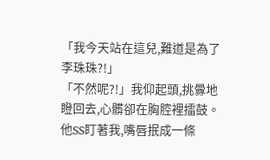「我今天站在這兒,難道是為了李珠珠?!」
「不然呢?!」我仰起頭,挑釁地瞪回去,心髒卻在胸腔裡擂鼓。
他SS盯著我,嘴唇抿成一條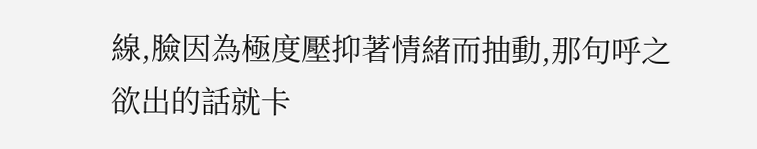線,臉因為極度壓抑著情緒而抽動,那句呼之欲出的話就卡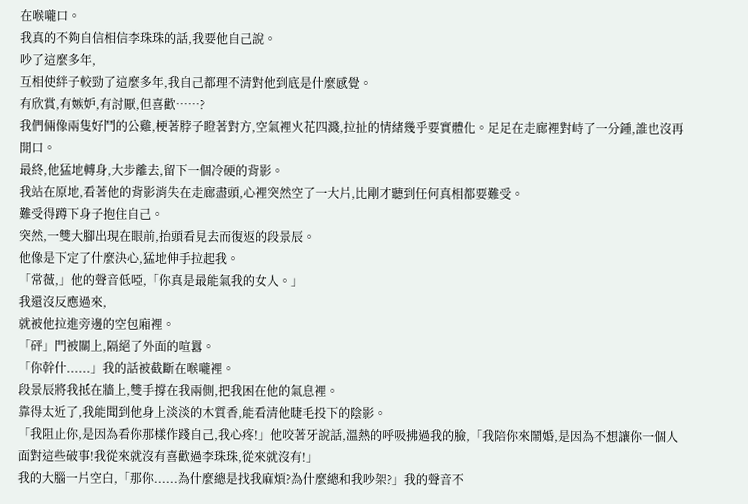在喉嚨口。
我真的不夠自信相信李珠珠的話,我要他自己說。
吵了這麼多年,
互相使絆子較勁了這麼多年,我自己都理不清對他到底是什麼感覺。
有欣賞,有嫉妒,有討厭,但喜歡……?
我們倆像兩隻好鬥的公雞,梗著脖子瞪著對方,空氣裡火花四濺,拉扯的情緒幾乎要實體化。足足在走廊裡對峙了一分鍾,誰也沒再開口。
最終,他猛地轉身,大步離去,留下一個冷硬的背影。
我站在原地,看著他的背影消失在走廊盡頭,心裡突然空了一大片,比剛才聽到任何真相都要難受。
難受得蹲下身子抱住自己。
突然,一雙大腳出現在眼前,抬頭看見去而復返的段景辰。
他像是下定了什麼決心,猛地伸手拉起我。
「常薇,」他的聲音低啞,「你真是最能氣我的女人。」
我還沒反應過來,
就被他拉進旁邊的空包廂裡。
「砰」門被關上,隔絕了外面的喧囂。
「你幹什......」我的話被截斷在喉嚨裡。
段景辰將我抵在牆上,雙手撐在我兩側,把我困在他的氣息裡。
靠得太近了,我能聞到他身上淡淡的木質香,能看清他睫毛投下的陰影。
「我阻止你,是因為看你那樣作踐自己,我心疼!」他咬著牙說話,溫熱的呼吸拂過我的臉,「我陪你來鬧婚,是因為不想讓你一個人面對這些破事!我從來就沒有喜歡過李珠珠,從來就沒有!」
我的大腦一片空白,「那你......為什麼總是找我麻煩?為什麼總和我吵架?」我的聲音不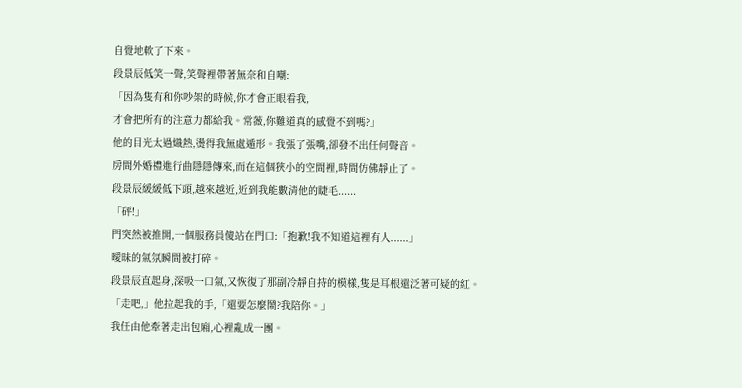自覺地軟了下來。
段景辰低笑一聲,笑聲裡帶著無奈和自嘲:
「因為隻有和你吵架的時候,你才會正眼看我,
才會把所有的注意力都給我。常薇,你難道真的感覺不到嗎?」
他的目光太過熾熱,燙得我無處遁形。我張了張嘴,卻發不出任何聲音。
房間外婚禮進行曲隱隱傳來,而在這個狹小的空間裡,時間仿佛靜止了。
段景辰緩緩低下頭,越來越近,近到我能數清他的睫毛......
「砰!」
門突然被推開,一個服務員傻站在門口:「抱歉!我不知道這裡有人......」
曖昧的氣氛瞬間被打碎。
段景辰直起身,深吸一口氣,又恢復了那副冷靜自持的模樣,隻是耳根還泛著可疑的紅。
「走吧,」他拉起我的手,「還要怎麼鬧?我陪你。」
我任由他牽著走出包廂,心裡亂成一團。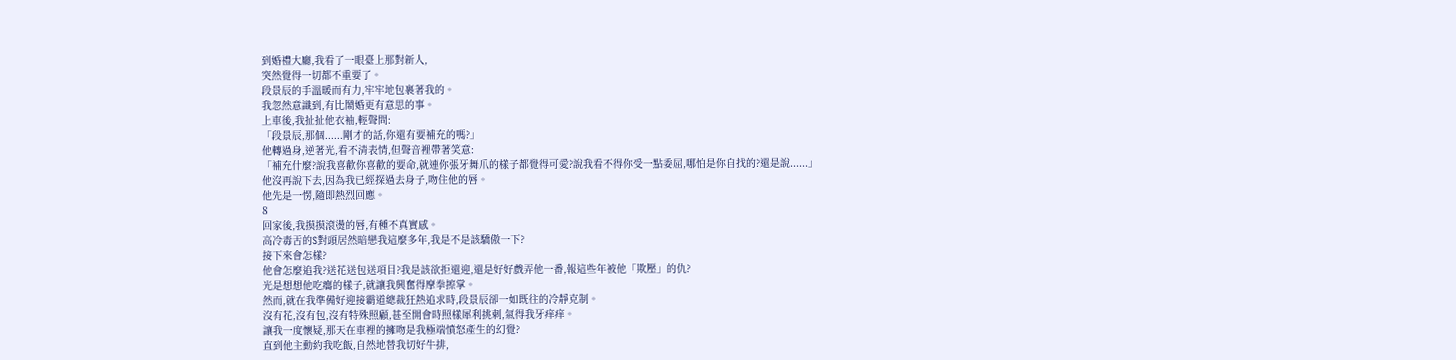到婚禮大廳,我看了一眼臺上那對新人,
突然覺得一切都不重要了。
段景辰的手溫暖而有力,牢牢地包裹著我的。
我忽然意識到,有比鬧婚更有意思的事。
上車後,我扯扯他衣袖,輕聲問:
「段景辰,那個......剛才的話,你還有要補充的嗎?」
他轉過身,逆著光,看不清表情,但聲音裡帶著笑意:
「補充什麼?說我喜歡你喜歡的要命,就連你張牙舞爪的樣子都覺得可愛?說我看不得你受一點委屈,哪怕是你自找的?還是說......」
他沒再說下去,因為我已經探過去身子,吻住他的唇。
他先是一愣,隨即熱烈回應。
8
回家後,我摸摸滾燙的唇,有種不真實感。
高冷毒舌的S對頭居然暗戀我這麼多年,我是不是該驕傲一下?
接下來會怎樣?
他會怎麼追我?送花送包送項目?我是該欲拒還迎,還是好好戲弄他一番,報這些年被他「欺壓」的仇?
光是想想他吃癟的樣子,就讓我興奮得摩拳擦掌。
然而,就在我準備好迎接霸道總裁狂熱追求時,段景辰卻一如既往的冷靜克制。
沒有花,沒有包,沒有特殊照顧,甚至開會時照樣犀利挑刺,氣得我牙痒痒。
讓我一度懷疑,那天在車裡的擁吻是我極端憤怒產生的幻覺?
直到他主動約我吃飯,自然地替我切好牛排,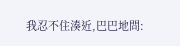我忍不住湊近,巴巴地問: